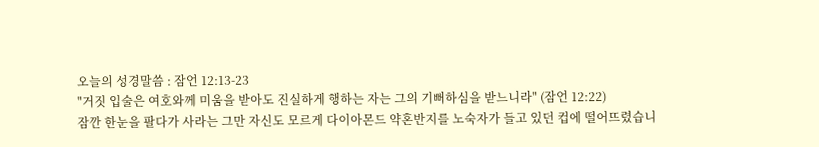오늘의 성경말씀 : 잠언 12:13-23
"거짓 입술은 여호와께 미움을 받아도 진실하게 행하는 자는 그의 기뻐하심을 받느니라" (잠언 12:22)
잠깐 한눈을 팔다가 사라는 그만 자신도 모르게 다이아몬드 약혼반지를 노숙자가 들고 있던 컵에 떨어뜨렸습니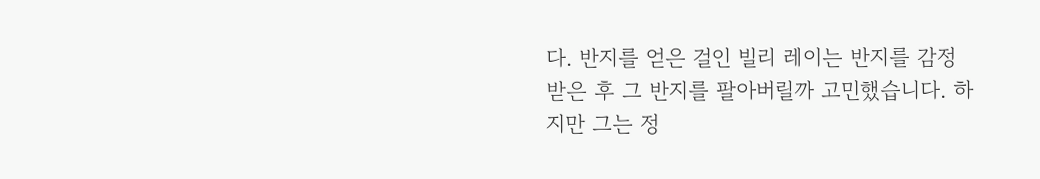다. 반지를 얻은 걸인 빌리 레이는 반지를 감정 받은 후 그 반지를 팔아버릴까 고민했습니다. 하지만 그는 정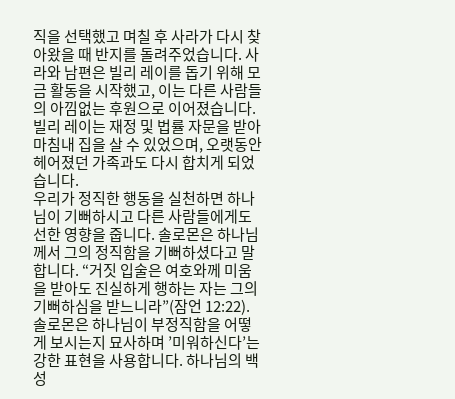직을 선택했고 며칠 후 사라가 다시 찾아왔을 때 반지를 돌려주었습니다. 사라와 남편은 빌리 레이를 돕기 위해 모금 활동을 시작했고, 이는 다른 사람들의 아낌없는 후원으로 이어졌습니다. 빌리 레이는 재정 및 법률 자문을 받아 마침내 집을 살 수 있었으며, 오랫동안 헤어졌던 가족과도 다시 합치게 되었습니다.
우리가 정직한 행동을 실천하면 하나님이 기뻐하시고 다른 사람들에게도 선한 영향을 줍니다. 솔로몬은 하나님께서 그의 정직함을 기뻐하셨다고 말합니다. “거짓 입술은 여호와께 미움을 받아도 진실하게 행하는 자는 그의 기뻐하심을 받느니라”(잠언 12:22). 솔로몬은 하나님이 부정직함을 어떻게 보시는지 묘사하며 ’미워하신다’는 강한 표현을 사용합니다. 하나님의 백성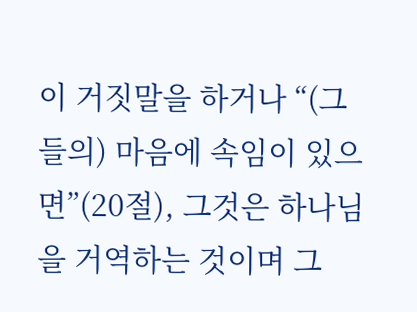이 거짓말을 하거나 “(그들의) 마음에 속임이 있으면”(20절), 그것은 하나님을 거역하는 것이며 그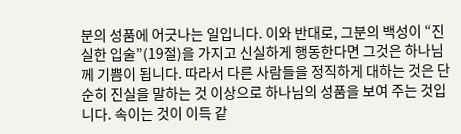분의 성품에 어긋나는 일입니다. 이와 반대로, 그분의 백성이 “진실한 입술”(19절)을 가지고 신실하게 행동한다면 그것은 하나님께 기쁨이 됩니다. 따라서 다른 사람들을 정직하게 대하는 것은 단순히 진실을 말하는 것 이상으로 하나님의 성품을 보여 주는 것입니다. 속이는 것이 이득 같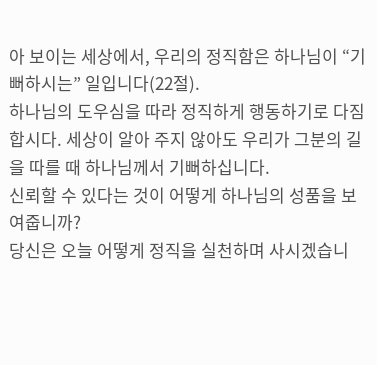아 보이는 세상에서, 우리의 정직함은 하나님이 “기뻐하시는” 일입니다(22절).
하나님의 도우심을 따라 정직하게 행동하기로 다짐합시다. 세상이 알아 주지 않아도 우리가 그분의 길을 따를 때 하나님께서 기뻐하십니다.
신뢰할 수 있다는 것이 어떻게 하나님의 성품을 보여줍니까?
당신은 오늘 어떻게 정직을 실천하며 사시겠습니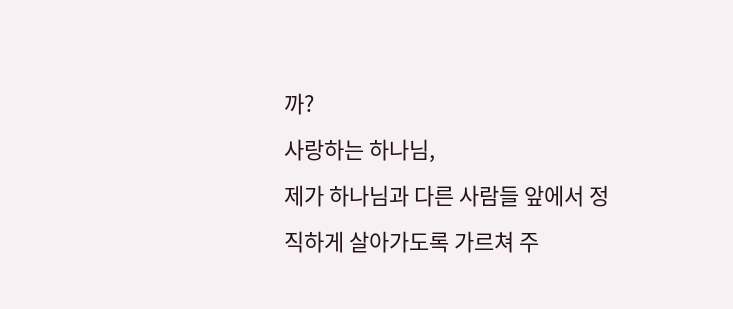까?
사랑하는 하나님,
제가 하나님과 다른 사람들 앞에서 정직하게 살아가도록 가르쳐 주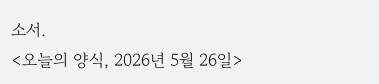소서.
<오늘의 양식, 2026년 5월 26일>